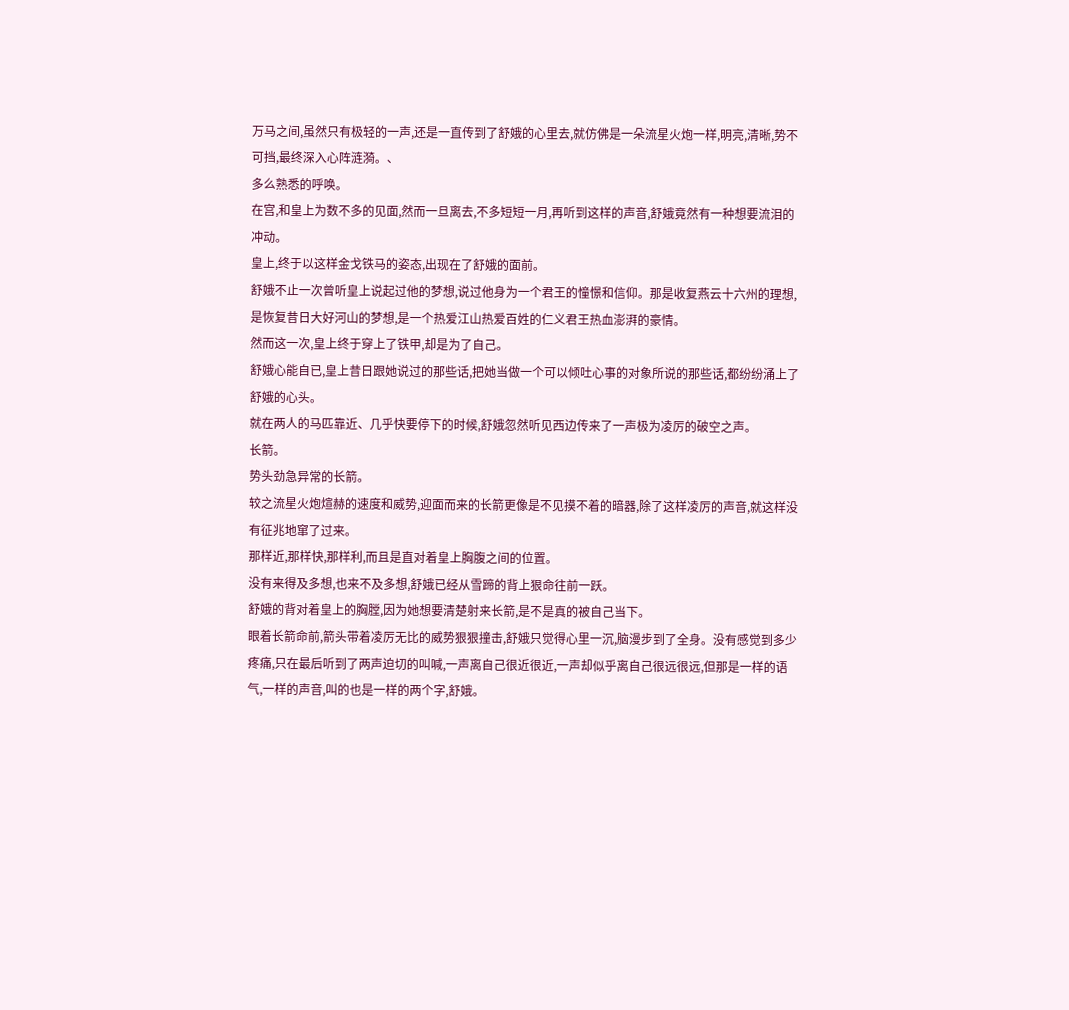万马之间,虽然只有极轻的一声,还是一直传到了舒娥的心里去,就仿佛是一朵流星火炮一样,明亮,清晰,势不可挡,最终深入心阵涟漪。、
多么熟悉的呼唤。
在宫,和皇上为数不多的见面,然而一旦离去,不多短短一月,再听到这样的声音,舒娥竟然有一种想要流泪的冲动。
皇上,终于以这样金戈铁马的姿态,出现在了舒娥的面前。
舒娥不止一次曾听皇上说起过他的梦想,说过他身为一个君王的憧憬和信仰。那是收复燕云十六州的理想,是恢复昔日大好河山的梦想,是一个热爱江山热爱百姓的仁义君王热血澎湃的豪情。
然而这一次,皇上终于穿上了铁甲,却是为了自己。
舒娥心能自已,皇上昔日跟她说过的那些话,把她当做一个可以倾吐心事的对象所说的那些话,都纷纷涌上了舒娥的心头。
就在两人的马匹靠近、几乎快要停下的时候,舒娥忽然听见西边传来了一声极为凌厉的破空之声。
长箭。
势头劲急异常的长箭。
较之流星火炮煊赫的速度和威势,迎面而来的长箭更像是不见摸不着的暗器,除了这样凌厉的声音,就这样没有征兆地窜了过来。
那样近,那样快,那样利,而且是直对着皇上胸腹之间的位置。
没有来得及多想,也来不及多想,舒娥已经从雪蹄的背上狠命往前一跃。
舒娥的背对着皇上的胸膛,因为她想要清楚射来长箭,是不是真的被自己当下。
眼着长箭命前,箭头带着凌厉无比的威势狠狠撞击,舒娥只觉得心里一沉,脑漫步到了全身。没有感觉到多少疼痛,只在最后听到了两声迫切的叫喊,一声离自己很近很近,一声却似乎离自己很远很远,但那是一样的语气,一样的声音,叫的也是一样的两个字,舒娥。